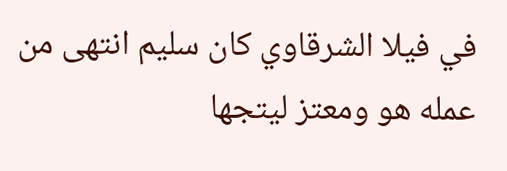في فيلا الشرقاوي كان سليم انتهى من عمله هو ومعتز ليتجها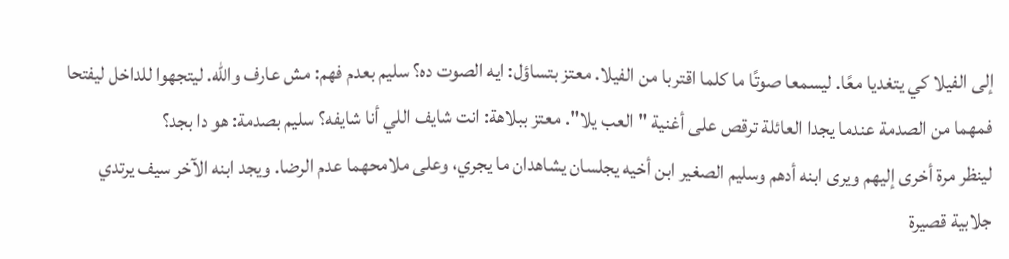إلى الفيلا كي يتغديا معًا. ليسمعا صوتًا ما كلما اقتربا من الفيلا. معتز بتساؤل: ايه الصوت ده؟ سليم بعدم فهم: مش عارف والله. ليتجهوا للداخل ليفتحا فمهما من الصدمة عندما يجدا العائلة ترقص على أغنية "العب يلا". معتز ببلاهة: انت شايف اللي أنا شايفه؟ سليم بصدمة: هو دا بجد؟
لينظر مرة أخرى إليهم ويرى ابنه أدهم وسليم الصغير ابن أخيه يجلسان يشاهدان ما يجري، وعلى ملامحهما عدم الرضا. ويجد ابنه الآخر سيف يرتدي جلابية قصيرة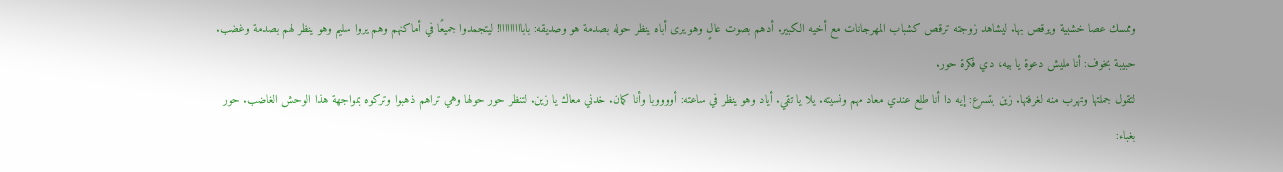وممسك عصا خشبية ويرقص بها. ليشاهد زوجته ترقص كشباب المهرجانات مع أخيه الكبير. أدهم بصوت عالٍ وهو يرى أباه ينظر حوله بصدمة هو وصديقه: بابااااااااا! ليتجمدوا جميعًا في أماكنهم وهم يروا سليم وهو ينظر لهم بصدمة وغضب. حبيبة بخوف: أنا مليش دعوة يا بيه، دي فكرة حور.
لتقول جملتها وتهرب منه لغرفتها. زين بتسرع: إيه دا أنا طلع عندي معاد مهم ونسيته. يلا يا تقي. أياد وهو ينظر في ساعته: أووووبا وأنا كمان. خدني معاك يا زين. لتنظر حور حولها وهي تراهم ذهبوا وتركوه بمواجهة هذا الوحش الغاضب. حور بغباء: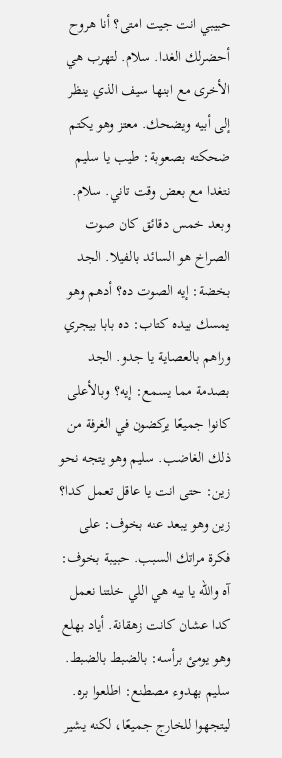حبيبي انت جيت امتى؟ أنا هروح أحضرلك الغدا. سلام. لتهرب هي الأخرى مع ابنها سيف الذي ينظر إلى أبيه ويضحك. معتز وهو يكتم ضحكته بصعوبة: طيب يا سليم نتغدا مع بعض وقت تاني. سلام.
وبعد خمس دقائق كان صوت الصراخ هو السائد بالفيلا. الجد بخضة: إيه الصوت ده؟ أدهم وهو يمسك بيده كتاب: ده بابا بيجري وراهم بالعصاية يا جدو. الجد بصدمة مما يسمع: إيه؟ وبالأعلى كانوا جميعًا يركضون في الغرفة من ذلك الغاضب. سليم وهو يتجه نحو زين: حتى انت يا عاقل تعمل كدا؟ زين وهو يبعد عنه بخوف: على فكرة مراتك السبب. حبيبة بخوف: آه والله يا بيه هي اللي خلتنا نعمل كدا عشان كانت زهقانة. أياد بهلع وهو يومئ برأسه: بالضبط بالضبط.
سليم بهدوء مصطنع: اطلعوا بره. ليتجهوا للخارج جميعًا، لكنه يشير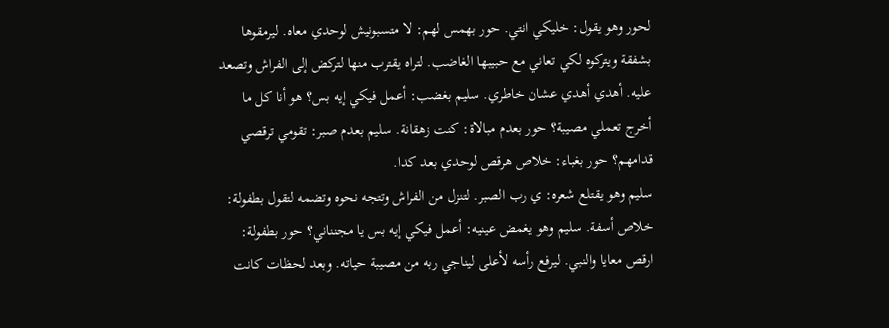لحور وهو يقول: خليكي انتي. حور بهمس لهم: لا متسبونيش لوحدي معاه. ليرمقوها بشفقة ويتركوه لكي تعاني مع حبيبها الغاضب. لتراه يقترب منها لتركض إلى الفراش وتصعد عليه. أهدي أهدي عشان خاطري. سليم بغضب: أعمل فيكي إيه بس؟ هو أنا كل ما أخرج تعملي مصيبة؟ حور بعدم مبالاة: كنت زهقانة. سليم بعدم صبر: تقومي ترقصي قدامهم؟ حور بغباء: خلاص هرقص لوحدي بعد كدا.
سليم وهو يقتلع شعره: ي رب الصبر. لتنزل من الفراش وتتجه نحوه وتضمه لتقول بطفولة: خلاص أسفة. سليم وهو يغمض عينيه: أعمل فيكي إيه بس يا مجنناني؟ حور بطفولة: ارقص معايا والنبي. ليرفع رأسه لأعلى ليناجي ربه من مصيبة حياته. وبعد لحظات كانت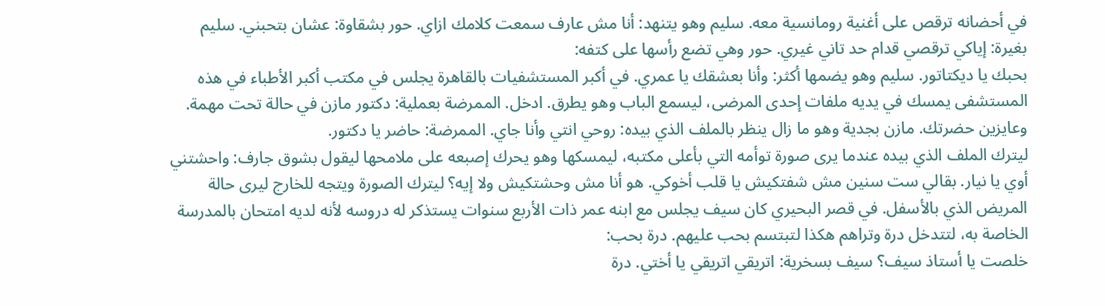في أحضانه ترقص على أغنية رومانسية معه. سليم وهو يتنهد: أنا مش عارف سمعت كلامك ازاي. حور بشقاوة: عشان بتحبني. سليم بغيرة: إياكي ترقصي قدام حد تاني غيري. حور وهي تضع رأسها على كتفه:
بحبك يا ديكتاتور. سليم وهو يضمها أكثر: وأنا بعشقك يا عمري. في أكبر المستشفيات بالقاهرة يجلس في مكتب أكبر الأطباء في هذه المستشفى يمسك في يديه ملفات إحدى المرضى، ليسمع الباب وهو يطرق. ادخل. الممرضة بعملية: دكتور مازن في حالة تحت مهمة. وعايزين حضرتك. مازن بجدية وهو ما زال ينظر بالملف الذي بيده: روحي انتي وأنا جاي. الممرضة: حاضر يا دكتور.
ليترك الملف الذي بيده عندما يرى صورة توأمه التي بأعلى مكتبه، ليمسكها وهو يحرك إصبعه على ملامحها ليقول بشوق جارف: واحشتني أوي يا نيار. بقالي ست سنين مش شفتكيش يا قلب أخوكي. هو أنا مش وحشتكيش ولا إيه؟ ليترك الصورة ويتجه للخارج ليرى حالة المريض الذي بالأسفل. في قصر البحيري كان سيف يجلس مع ابنه عمر ذات الأربع سنوات يستذكر له دروسه لأنه لديه امتحان بالمدرسة الخاصة به، لتتدخل درة وتراهم هكذا لتبتسم بحب عليهم. درة بحب:
خلصت يا أستاذ سيف؟ سيف بسخرية: اتريقي اتريقي يا أختي. درة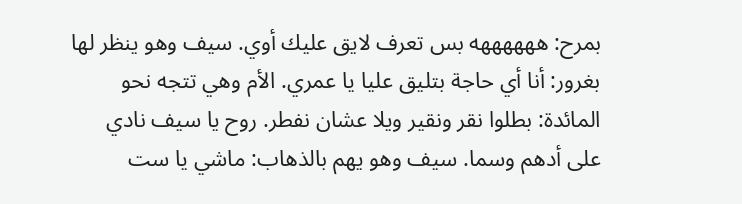بمرح: ههههههه بس تعرف لايق عليك أوي. سيف وهو ينظر لها بغرور: أنا أي حاجة بتليق عليا يا عمري. الأم وهي تتجه نحو المائدة: بطلوا نقر ونقير ويلا عشان نفطر. روح يا سيف نادي على أدهم وسما. سيف وهو يهم بالذهاب: ماشي يا ست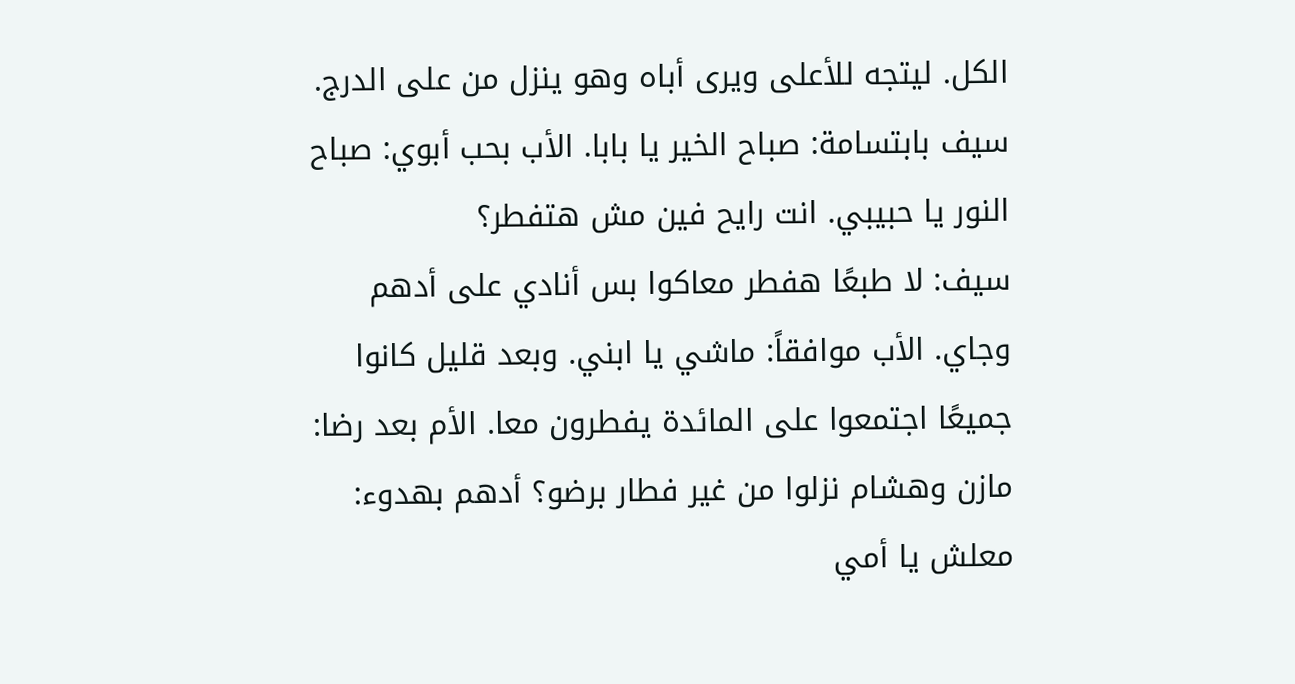الكل. ليتجه للأعلى ويرى أباه وهو ينزل من على الدرج. سيف بابتسامة: صباح الخير يا بابا. الأب بحب أبوي: صباح النور يا حبيبي. انت رايح فين مش هتفطر؟
سيف: لا طبعًا هفطر معاكوا بس أنادي على أدهم وجاي. الأب موافقاً: ماشي يا ابني. وبعد قليل كانوا جميعًا اجتمعوا على المائدة يفطرون معا. الأم بعد رضا: مازن وهشام نزلوا من غير فطار برضو؟ أدهم بهدوء: معلش يا أمي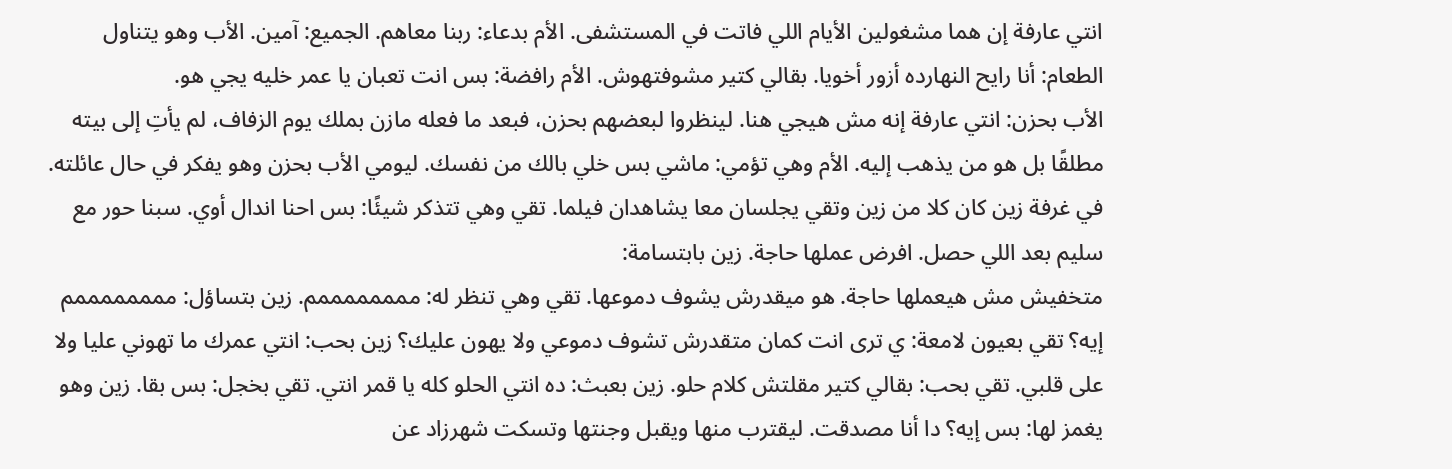انتي عارفة إن هما مشغولين الأيام اللي فاتت في المستشفى. الأم بدعاء: ربنا معاهم. الجميع: آمين. الأب وهو يتناول الطعام: أنا رايح النهارده أزور أخويا. بقالي كتير مشوفتهوش. الأم رافضة: بس انت تعبان يا عمر خليه يجي هو.
الأب بحزن: انتي عارفة إنه مش هيجي هنا. لينظروا لبعضهم بحزن، فبعد ما فعله مازن بملك يوم الزفاف، لم يأتِ إلى بيته مطلقًا بل هو من يذهب إليه. الأم وهي تؤمي: ماشي بس خلي بالك من نفسك. ليومي الأب بحزن وهو يفكر في حال عائلته. في غرفة زين كان كلا من زين وتقي يجلسان معا يشاهدان فيلما. تقي وهي تتذكر شيئًا: بس احنا اندال أوي. سبنا حور مع سليم بعد اللي حصل. افرض عملها حاجة. زين بابتسامة:
متخفيش مش هيعملها حاجة. هو ميقدرش يشوف دموعها. تقي وهي تنظر له: ممممممممم. زين بتساؤل: ممممممممم إيه؟ تقي بعيون لامعة: ي ترى انت كمان متقدرش تشوف دموعي ولا يهون عليك؟ زين بحب: انتي عمرك ما تهوني عليا ولا على قلبي. تقي بحب: بقالي كتير مقلتش كلام حلو. زين بعبث: ده انتي الحلو كله يا قمر انتي. تقي بخجل: بس بقا. زين وهو يغمز لها: بس إيه؟ دا أنا مصدقت. ليقترب منها ويقبل وجنتها وتسكت شهرزاد عن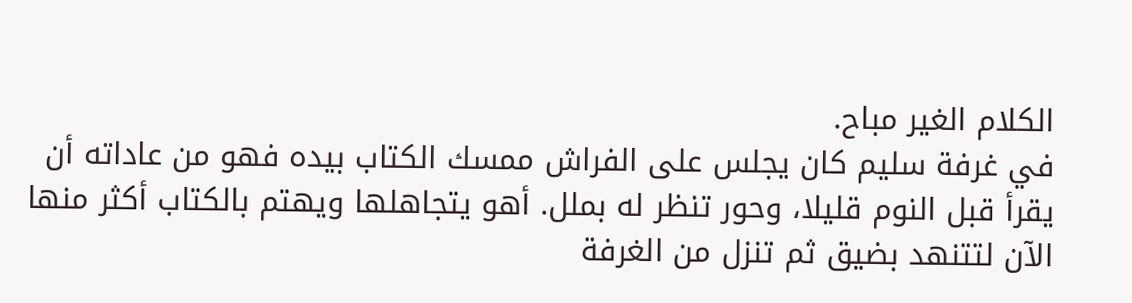الكلام الغير مباح.
في غرفة سليم كان يجلس على الفراش ممسك الكتاب بيده فهو من عاداته أن يقرأ قبل النوم قليلا، وحور تنظر له بملل. أهو يتجاهلها ويهتم بالكتاب أكثر منها الآن لتتنهد بضيق ثم تنزل من الغرفة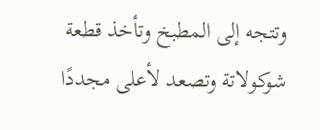وتتجه إلى المطبخ وتأخذ قطعة شوكولاتة وتصعد لأعلى مجددًا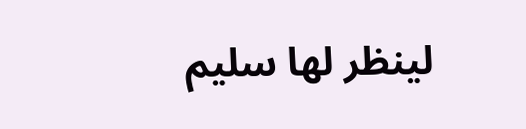لينظر لها سليم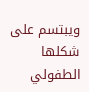ويبتسم على شكلها الطفولي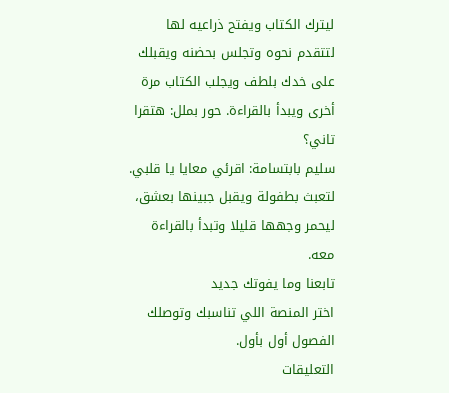ليترك الكتاب ويفتح ذراعيه لها لتتقدم نحوه وتجلس بحضنه ويقبلك على خدك بلطف ويجلب الكتاب مرة أخرى ويبدأ بالقراءة. حور بملل: هتقرا تاني؟
سليم بابتسامة: اقرئي معايا يا قلبي. لتعبث بطفولة ويقبل جبينها بعشق، ليحمر وجهها قليلا وتبدأ بالقراءة معه.
تابعنا وما يفوتك جديد
اختر المنصة اللي تناسبك وتوصلك الفصول أول بأول.
التعليقات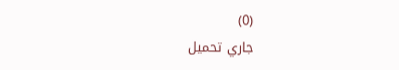(0)
جاري تحميل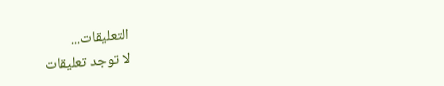التعليقات...
لا توجد تعليقات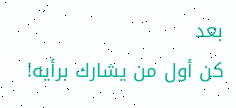بعد
كن أول من يشارك برأيه!